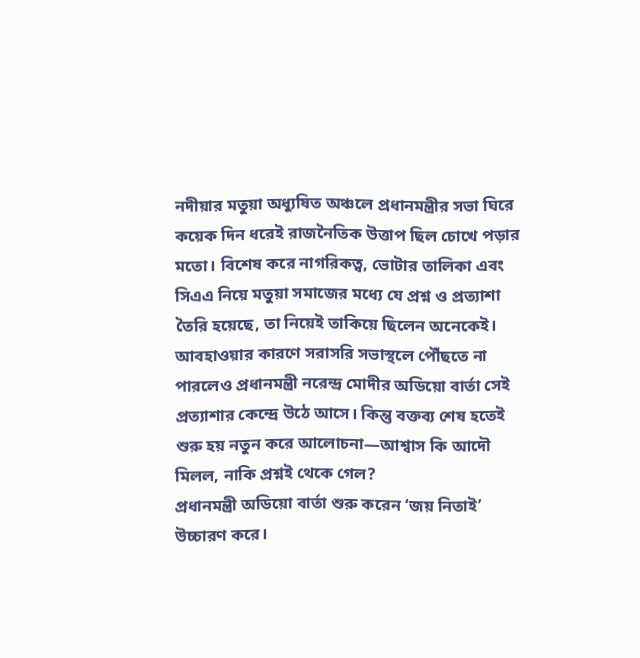নদীয়ার মতুয়া অধ্যুষিত অঞ্চলে প্রধানমন্ত্রীর সভা ঘিরে কয়েক দিন ধরেই রাজনৈতিক উত্তাপ ছিল চোখে পড়ার মতো। বিশেষ করে নাগরিকত্ব, ভোটার তালিকা এবং সিএএ নিয়ে মতুয়া সমাজের মধ্যে যে প্রশ্ন ও প্রত্যাশা তৈরি হয়েছে, তা নিয়েই তাকিয়ে ছিলেন অনেকেই। আবহাওয়ার কারণে সরাসরি সভাস্থলে পৌঁছতে না পারলেও প্রধানমন্ত্রী নরেন্দ্র মোদীর অডিয়ো বার্তা সেই প্রত্যাশার কেন্দ্রে উঠে আসে। কিন্তু বক্তব্য শেষ হতেই শুরু হয় নতুন করে আলোচনা—আশ্বাস কি আদৌ মিলল, নাকি প্রশ্নই থেকে গেল?
প্রধানমন্ত্রী অডিয়ো বার্তা শুরু করেন ‘জয় নিতাই’ উচ্চারণ করে।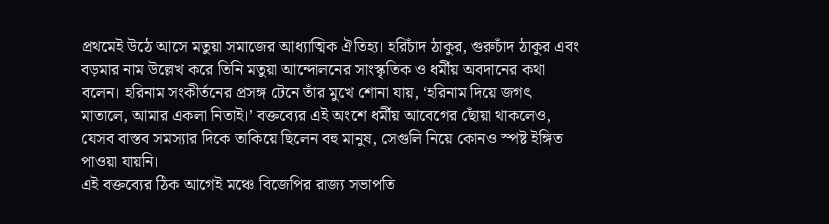প্রথমেই উঠে আসে মতুয়া সমাজের আধ্যাত্মিক ঐতিহ্য। হরিচাঁদ ঠাকুর, গুরুচাঁদ ঠাকুর এবং বড়মার নাম উল্লেখ করে তিনি মতুয়া আন্দোলনের সাংস্কৃতিক ও ধর্মীয় অবদানের কথা বলেন। হরিনাম সংকীর্তনের প্রসঙ্গ টেনে তাঁর মুখে শোনা যায়, ‘হরিনাম দিয়ে জগৎ মাতালে, আমার একলা নিতাই।’ বক্তব্যের এই অংশে ধর্মীয় আবেগের ছোঁয়া থাকলেও, যেসব বাস্তব সমস্যার দিকে তাকিয়ে ছিলেন বহু মানুষ, সেগুলি নিয়ে কোনও স্পষ্ট ইঙ্গিত পাওয়া যায়নি।
এই বক্তব্যের ঠিক আগেই মঞ্চে বিজেপির রাজ্য সভাপতি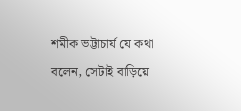শমীক ভট্টাচার্য যে কথা বলেন, সেটাই বাড়িয়ে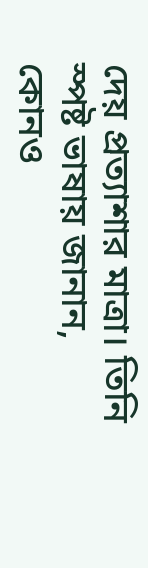দেয় প্রত্যাশার মাত্রা। তিনি স্পষ্ট ভাষায় জানান, কোনও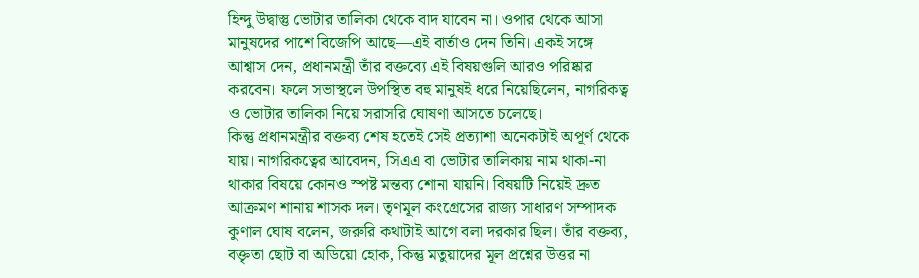হিন্দু উদ্বাস্তু ভোটার তালিকা থেকে বাদ যাবেন না। ওপার থেকে আসা মানুষদের পাশে বিজেপি আছে—এই বার্তাও দেন তিনি। একই সঙ্গে আশ্বাস দেন, প্রধানমন্ত্রী তাঁর বক্তব্যে এই বিষয়গুলি আরও পরিষ্কার করবেন। ফলে সভাস্থলে উপস্থিত বহু মানুষই ধরে নিয়েছিলেন, নাগরিকত্ব ও ভোটার তালিকা নিয়ে সরাসরি ঘোষণা আসতে চলেছে।
কিন্তু প্রধানমন্ত্রীর বক্তব্য শেষ হতেই সেই প্রত্যাশা অনেকটাই অপূর্ণ থেকে যায়। নাগরিকত্বের আবেদন, সিএএ বা ভোটার তালিকায় নাম থাকা-না থাকার বিষয়ে কোনও স্পষ্ট মন্তব্য শোনা যায়নি। বিষয়টি নিয়েই দ্রুত আক্রমণ শানায় শাসক দল। তৃণমূল কংগ্রেসের রাজ্য সাধারণ সম্পাদক কুণাল ঘোষ বলেন, জরুরি কথাটাই আগে বলা দরকার ছিল। তাঁর বক্তব্য, বক্তৃতা ছোট বা অডিয়ো হোক, কিন্তু মতুয়াদের মূল প্রশ্নের উত্তর না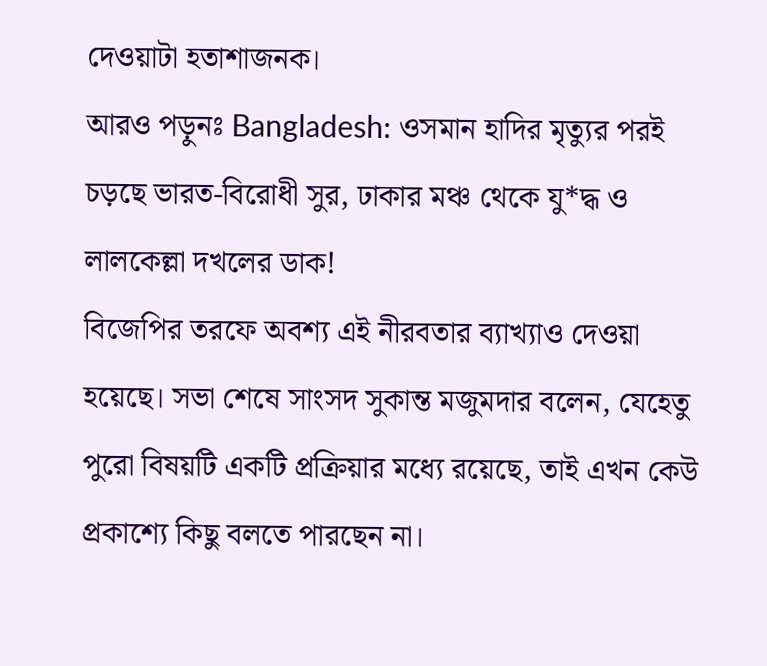দেওয়াটা হতাশাজনক।
আরও পড়ুনঃ Bangladesh: ওসমান হাদির মৃত্যুর পরই চড়ছে ভারত-বিরোধী সুর, ঢাকার মঞ্চ থেকে যু*দ্ধ ও লালকেল্লা দখলের ডাক!
বিজেপির তরফে অবশ্য এই নীরবতার ব্যাখ্যাও দেওয়া হয়েছে। সভা শেষে সাংসদ সুকান্ত মজুমদার বলেন, যেহেতু পুরো বিষয়টি একটি প্রক্রিয়ার মধ্যে রয়েছে, তাই এখন কেউ প্রকাশ্যে কিছু বলতে পারছেন না।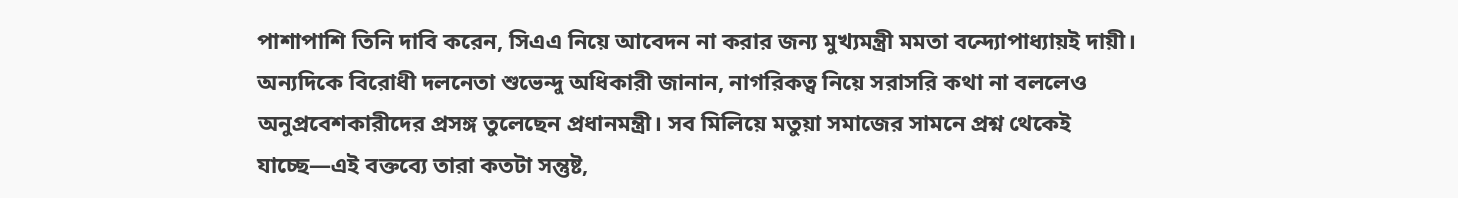পাশাপাশি তিনি দাবি করেন, সিএএ নিয়ে আবেদন না করার জন্য মুখ্যমন্ত্রী মমতা বন্দ্যোপাধ্যায়ই দায়ী। অন্যদিকে বিরোধী দলনেতা শুভেন্দু অধিকারী জানান, নাগরিকত্ব নিয়ে সরাসরি কথা না বললেও অনুপ্রবেশকারীদের প্রসঙ্গ তুলেছেন প্রধানমন্ত্রী। সব মিলিয়ে মতুয়া সমাজের সামনে প্রশ্ন থেকেই যাচ্ছে—এই বক্তব্যে তারা কতটা সন্তুষ্ট,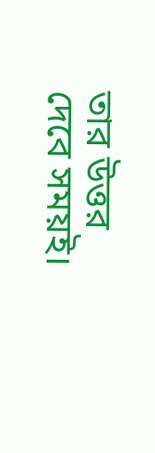তার উত্তর দেবে সময়ই।